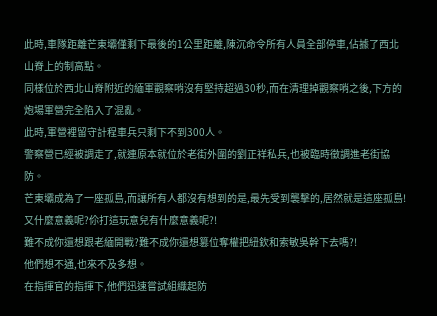此時,車隊距離芒東壩僅剩下最後的1公里距離,陳沉命令所有人員全部停車,佔據了西北山脊上的制高點。
同樣位於西北山脊附近的緬軍觀察哨沒有堅持超過30秒,而在清理掉觀察哨之後,下方的炮場軍營完全陷入了混亂。
此時,軍營裡留守計程車兵只剩下不到300人。
警察營已經被調走了,就連原本就位於老街外圍的劉正祥私兵,也被臨時徵調進老街協防。
芒東壩成為了一座孤島,而讓所有人都沒有想到的是,最先受到襲擊的,居然就是這座孤島!
又什麼意義呢?伱打這玩意兒有什麼意義呢?!
難不成你還想跟老緬開戰?難不成你還想篡位奪權把紐欽和索敏吳幹下去嗎?!
他們想不通,也來不及多想。
在指揮官的指揮下,他們迅速嘗試組織起防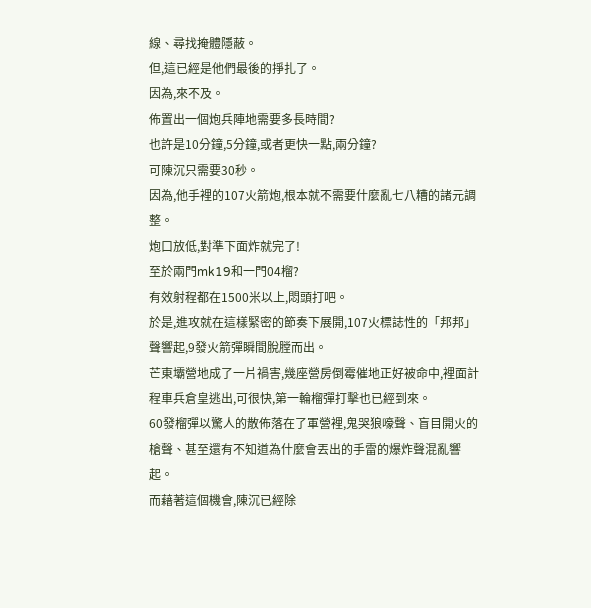線、尋找掩體隱蔽。
但,這已經是他們最後的掙扎了。
因為,來不及。
佈置出一個炮兵陣地需要多長時間?
也許是10分鐘,5分鐘,或者更快一點,兩分鐘?
可陳沉只需要30秒。
因為,他手裡的107火箭炮,根本就不需要什麼亂七八糟的諸元調整。
炮口放低,對準下面炸就完了!
至於兩門mk19和一門04榴?
有效射程都在1500米以上,悶頭打吧。
於是,進攻就在這樣緊密的節奏下展開,107火標誌性的「邦邦」聲響起,9發火箭彈瞬間脫膛而出。
芒東壩營地成了一片禍害,幾座營房倒霉催地正好被命中,裡面計程車兵倉皇逃出,可很快,第一輪榴彈打擊也已經到來。
60發榴彈以驚人的散佈落在了軍營裡,鬼哭狼嚎聲、盲目開火的槍聲、甚至還有不知道為什麼會丟出的手雷的爆炸聲混亂響起。
而藉著這個機會,陳沉已經除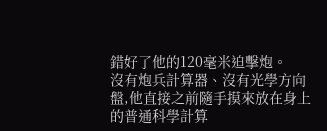錯好了他的120毫米迫擊炮。
沒有炮兵計算器、沒有光學方向盤,他直接之前隨手摸來放在身上的普通科學計算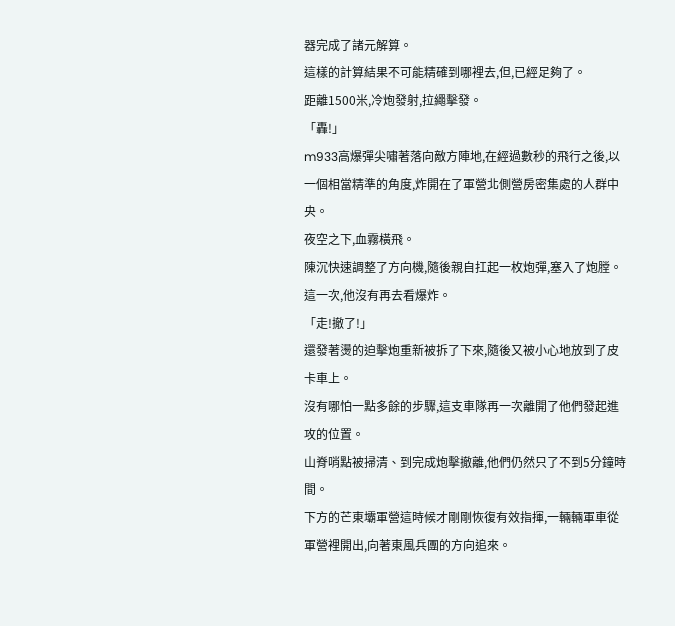器完成了諸元解算。
這樣的計算結果不可能精確到哪裡去,但,已經足夠了。
距離1500米,冷炮發射,拉繩擊發。
「轟!」
m933高爆彈尖嘯著落向敵方陣地,在經過數秒的飛行之後,以一個相當精準的角度,炸開在了軍營北側營房密集處的人群中央。
夜空之下,血霧橫飛。
陳沉快速調整了方向機,隨後親自扛起一枚炮彈,塞入了炮膛。
這一次,他沒有再去看爆炸。
「走!撤了!」
還發著燙的迫擊炮重新被拆了下來,隨後又被小心地放到了皮卡車上。
沒有哪怕一點多餘的步驟,這支車隊再一次離開了他們發起進攻的位置。
山脊哨點被掃清、到完成炮擊撤離,他們仍然只了不到5分鐘時間。
下方的芒東壩軍營這時候才剛剛恢復有效指揮,一輛輛軍車從軍營裡開出,向著東風兵團的方向追來。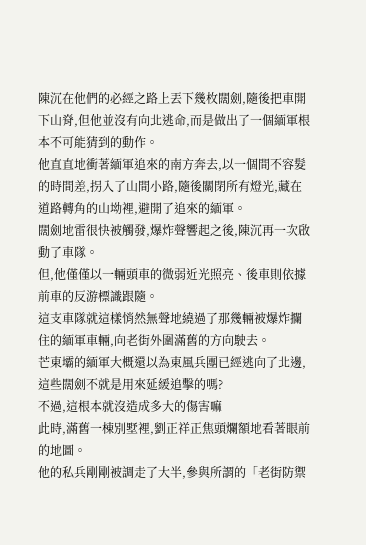陳沉在他們的必經之路上丟下幾枚闊劍,隨後把車開下山脊,但他並沒有向北逃命,而是做出了一個緬軍根本不可能猜到的動作。
他直直地衝著緬軍追來的南方奔去,以一個間不容髮的時間差,拐入了山間小路,隨後關閉所有燈光,藏在道路轉角的山坳裡,避開了追來的緬軍。
闊劍地雷很快被觸發,爆炸聲響起之後,陳沉再一次啟動了車隊。
但,他僅僅以一輛頭車的微弱近光照亮、後車則依據前車的反游標識跟隨。
這支車隊就這樣悄然無聲地繞過了那幾輛被爆炸攔住的緬軍車輛,向老街外圍滿舊的方向駛去。
芒東壩的緬軍大概還以為東風兵團已經逃向了北邊,這些闊劍不就是用來延緩追擊的嗎?
不過,這根本就沒造成多大的傷害嘛
此時,滿舊一棟別墅裡,劉正祥正焦頭爛額地看著眼前的地圖。
他的私兵剛剛被調走了大半,參與所謂的「老街防禦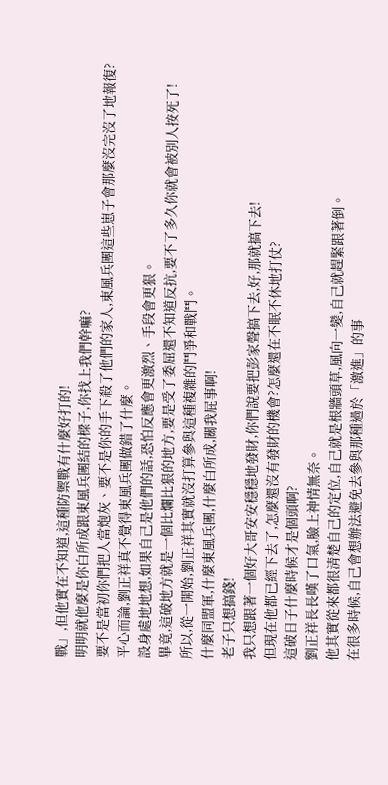戰」,但他實在不知道,這種防禦戰有什麼好打的!
明明就他麼是你白所成跟東風兵團結的樑子,你找上我們幹嘛?
要不是當初你們把人當炮灰、要不是你的手下殺了他們的家人,東風兵團這些崽子會那麼沒完沒了地報復?
平心而論,劉正祥真不覺得東風兵團做錯了什麼。
設身處地地想,如果自己是他們的話,恐怕反應會更激烈、手段會更狠。
畢竟,這破地方就是一個比爛比狠的地方,要是受了委屈還不知道反抗,要不了多久你就會被別人按死了!
所以,從一開始,劉正祥其實就沒打算參與這種複雜的鬥爭和戰鬥。
什麼同盟軍,什麼東風兵團,什麼白所成,關我屁事啊!
老子只想搞錢!
我只想跟著一個好大哥安安穩穩地發財,你們說要把彭家聲搞下去,好,那就搞下去!
但現在他都已經下去了,怎麼還沒有發財的機會?怎麼還在不眠不休地打仗?
這破日子什麼時候才是個頭啊?
劉正祥長長嘆了口氣,臉上神情無奈。
他其實從來都很清楚自己的定位,自己就是根牆頭草,風向一變,自己就趕緊跟著倒。
在很多時候,自己會想辦法避免去參與那種過於「激進」的事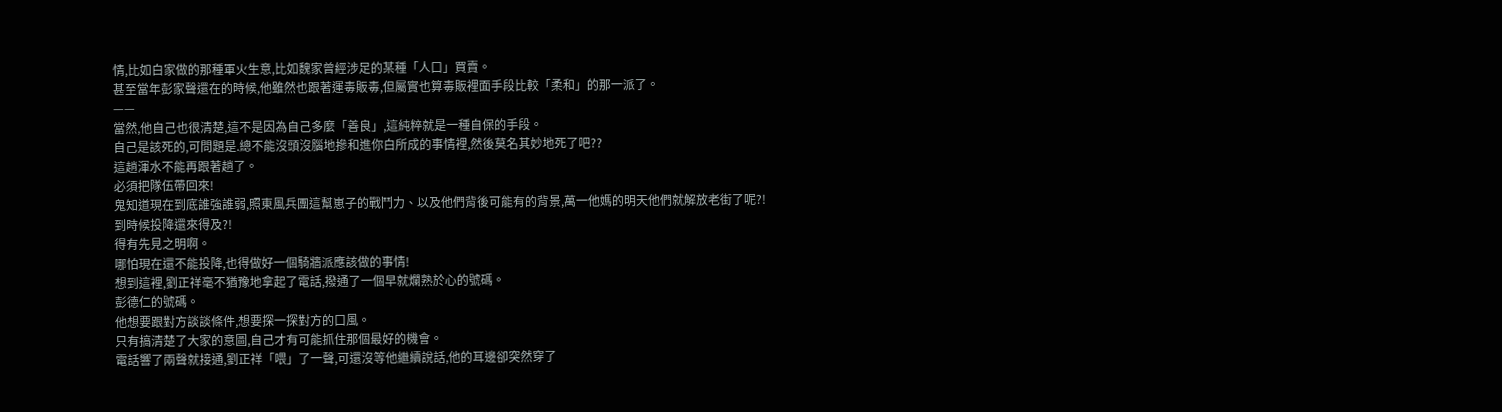情,比如白家做的那種軍火生意,比如魏家曾經涉足的某種「人口」買賣。
甚至當年彭家聲還在的時候,他雖然也跟著運毒販毒,但屬實也算毒販裡面手段比較「柔和」的那一派了。
——
當然,他自己也很清楚,這不是因為自己多麼「善良」,這純粹就是一種自保的手段。
自己是該死的,可問題是.總不能沒頭沒腦地摻和進你白所成的事情裡,然後莫名其妙地死了吧??
這趟渾水不能再跟著趟了。
必須把隊伍帶回來!
鬼知道現在到底誰強誰弱,照東風兵團這幫崽子的戰鬥力、以及他們背後可能有的背景,萬一他媽的明天他們就解放老街了呢?!
到時候投降還來得及?!
得有先見之明啊。
哪怕現在還不能投降,也得做好一個騎牆派應該做的事情!
想到這裡,劉正祥毫不猶豫地拿起了電話,撥通了一個早就爛熟於心的號碼。
彭德仁的號碼。
他想要跟對方談談條件,想要探一探對方的口風。
只有搞清楚了大家的意圖,自己才有可能抓住那個最好的機會。
電話響了兩聲就接通,劉正祥「喂」了一聲,可還沒等他繼續說話,他的耳邊卻突然穿了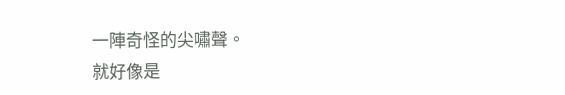一陣奇怪的尖嘯聲。
就好像是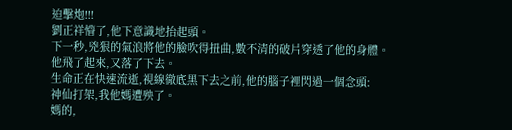迫擊炮!!!
劉正祥懵了,他下意識地抬起頭。
下一秒,兇狠的氣浪將他的臉吹得扭曲,數不清的破片穿透了他的身體。
他飛了起來,又落了下去。
生命正在快速流逝,視線徹底黑下去之前,他的腦子裡閃過一個念頭:
神仙打架,我他媽遭殃了。
媽的,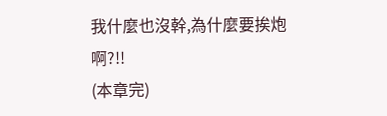我什麼也沒幹,為什麼要挨炮啊?!!
(本章完)